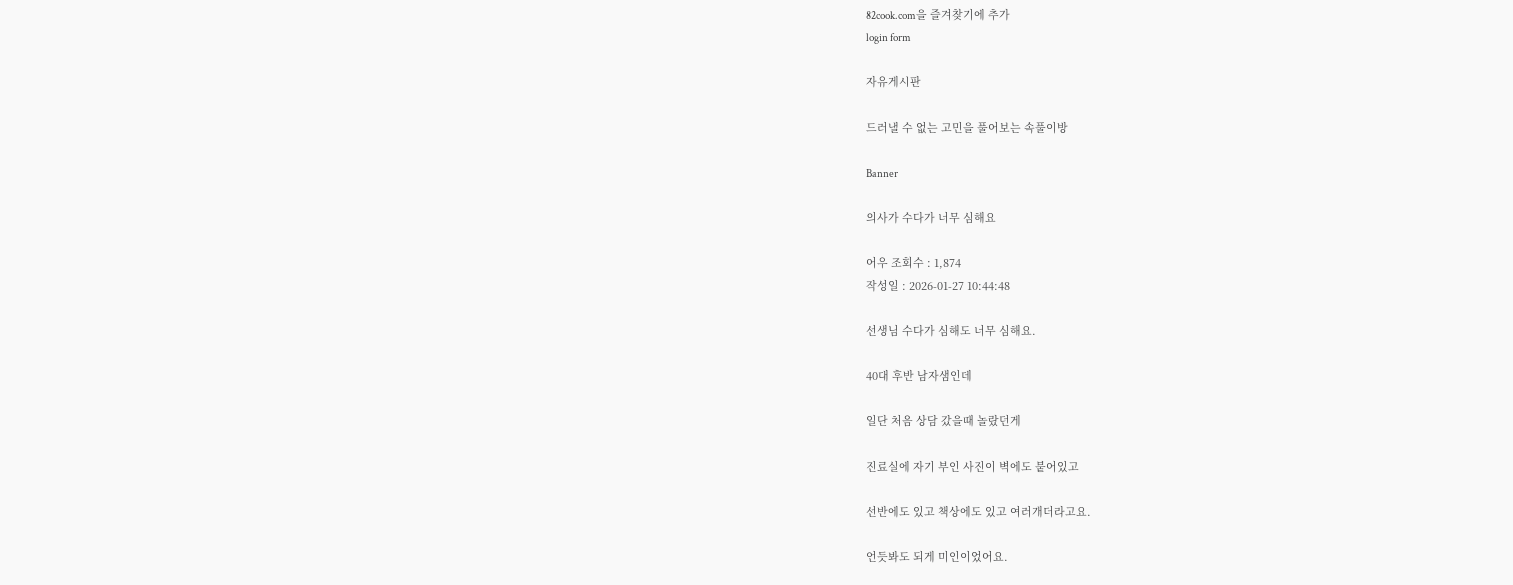82cook.com을 즐겨찾기에 추가
login form

자유게시판

드러낼 수 없는 고민을 풀어보는 속풀이방

Banner

의사가 수다가 너무 심해요

어우 조회수 : 1,874
작성일 : 2026-01-27 10:44:48

선생님 수다가 심해도 너무 심해요.

40대 후반 남자샘인데

일단 처음 상담 갔을때 놀랐던게

진료실에 자기 부인 사진이 벽에도 붙어있고

선반에도 있고 책상에도 있고 여러개더라고요.

언듯봐도 되게 미인이었어요.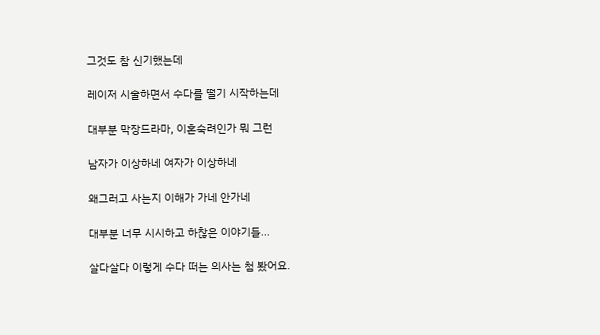그것도 참 신기했는데

레이저 시술하면서 수다를 떨기 시작하는데

대부분 막장드라마, 이혼숙려인가 뭐 그런

남자가 이상하네 여자가 이상하네

왜그러고 사는지 이해가 가네 안가네

대부분 너무 시시하고 하찮은 이야기들...

살다살다 이렇게 수다 떠는 의사는 첨 봤어요.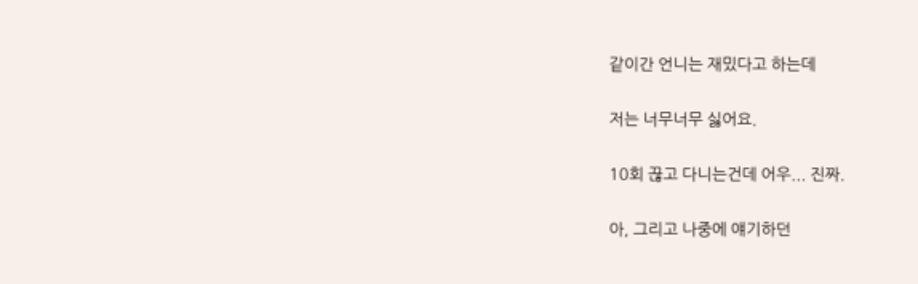같이간 언니는 재밌다고 하는데

저는 너무너무 싫어요.

10회 끊고 다니는건데 어우... 진짜.

아, 그리고 나중에 얘기하던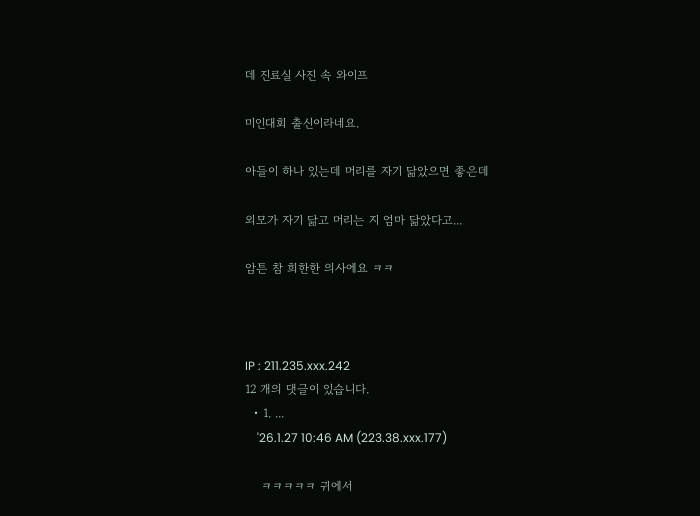데 진료실 사진 속 와이프

미인대회 출신이라네요.

아들이 하나 있는데 머리를 자기 닮았으면 좋은데

외모가 자기 닮고 머리는 지 엄마 닮았다고...

암튼 참 희한한 의사에요 ㅋㅋ



IP : 211.235.xxx.242
12 개의 댓글이 있습니다.
  • 1. ...
    '26.1.27 10:46 AM (223.38.xxx.177)

    ㅋㅋㅋㅋㅋ 귀에서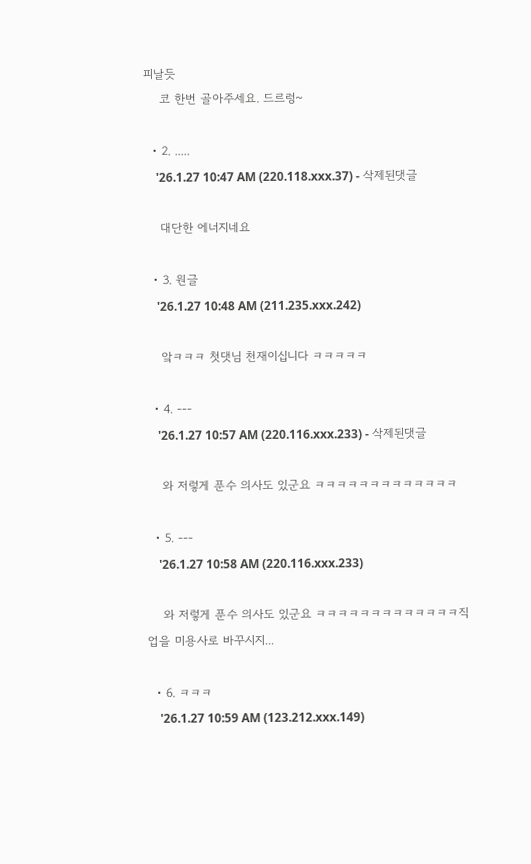피날듯
    코 한번 골아주세요. 드르렁~

  • 2. .....
    '26.1.27 10:47 AM (220.118.xxx.37) - 삭제된댓글

    대단한 에너지네요

  • 3. 원글
    '26.1.27 10:48 AM (211.235.xxx.242)

    앜ㅋㅋㅋ 첫댓님 천재이십니다 ㅋㅋㅋㅋㅋ

  • 4. ---
    '26.1.27 10:57 AM (220.116.xxx.233) - 삭제된댓글

    와 저렇게 푼수 의사도 있군요 ㅋㅋㅋㅋㅋㅋㅋㅋㅋㅋㅋㅋㅋ

  • 5. ---
    '26.1.27 10:58 AM (220.116.xxx.233)

    와 저렇게 푼수 의사도 있군요 ㅋㅋㅋㅋㅋㅋㅋㅋㅋㅋㅋㅋㅋ직업을 미용사로 바꾸시지...

  • 6. ㅋㅋㅋ
    '26.1.27 10:59 AM (123.212.xxx.149)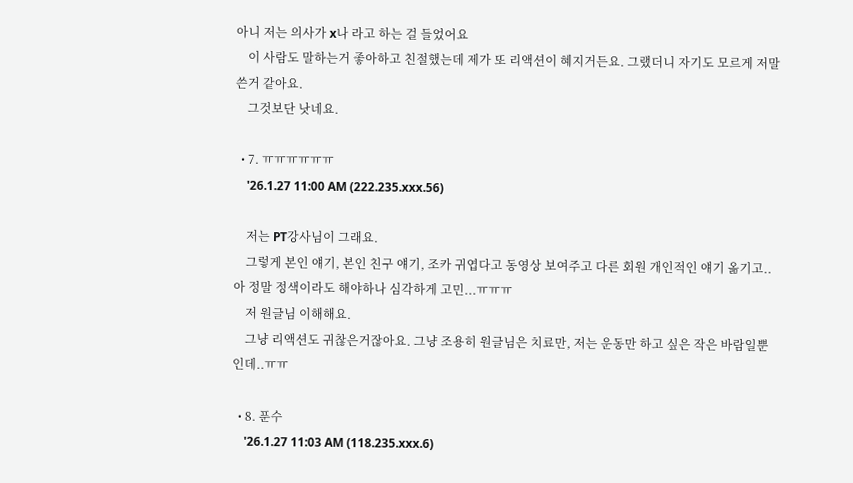아니 저는 의사가 x나 라고 하는 걸 들었어요
    이 사람도 말하는거 좋아하고 친절했는데 제가 또 리액션이 혜지거든요. 그랬더니 자기도 모르게 저말 쓴거 같아요.
    그것보단 낫네요.

  • 7. ㅠㅠㅠㅠㅠㅠ
    '26.1.27 11:00 AM (222.235.xxx.56)

    저는 PT강사님이 그래요.
    그렇게 본인 얘기, 본인 친구 얘기, 조카 귀엽다고 동영상 보여주고 다른 회원 개인적인 얘기 옮기고..아 정말 정색이라도 해야하나 심각하게 고민...ㅠㅠㅠ
    저 원글님 이해해요.
    그냥 리액션도 귀찮은거잖아요. 그냥 조용히 원글님은 치료만, 저는 운동만 하고 싶은 작은 바람일뿐인데..ㅠㅠ

  • 8. 푼수
    '26.1.27 11:03 AM (118.235.xxx.6)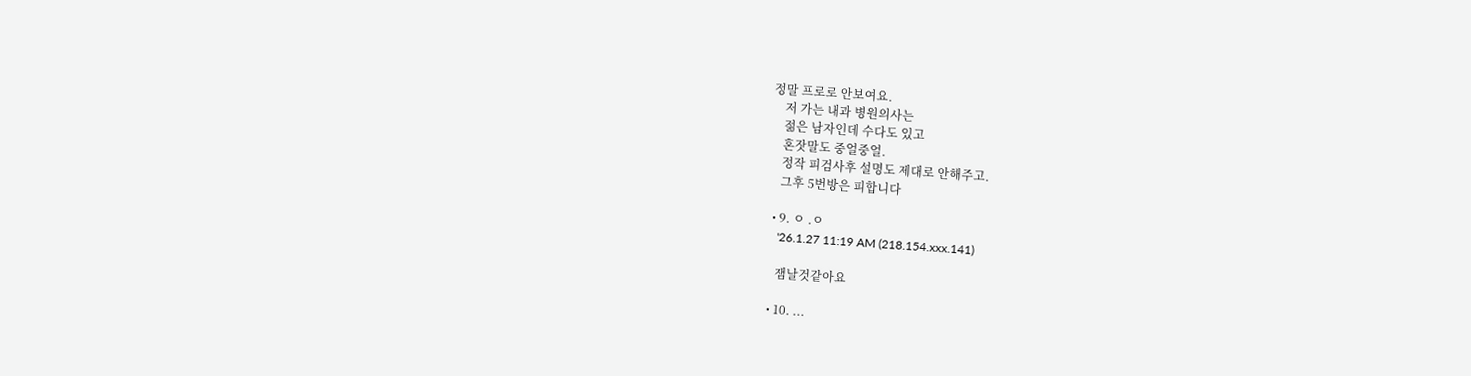정말 프로로 안보여요.
    저 가는 내과 병원의사는
    젊은 남자인데 수다도 있고
    혼잣말도 중얼중얼.
    정작 피검사후 설명도 제대로 안해주고.
    그후 5번방은 피합니다

  • 9. ㅇ .ㅇ
    '26.1.27 11:19 AM (218.154.xxx.141)

    잼날것같아요

  • 10. ...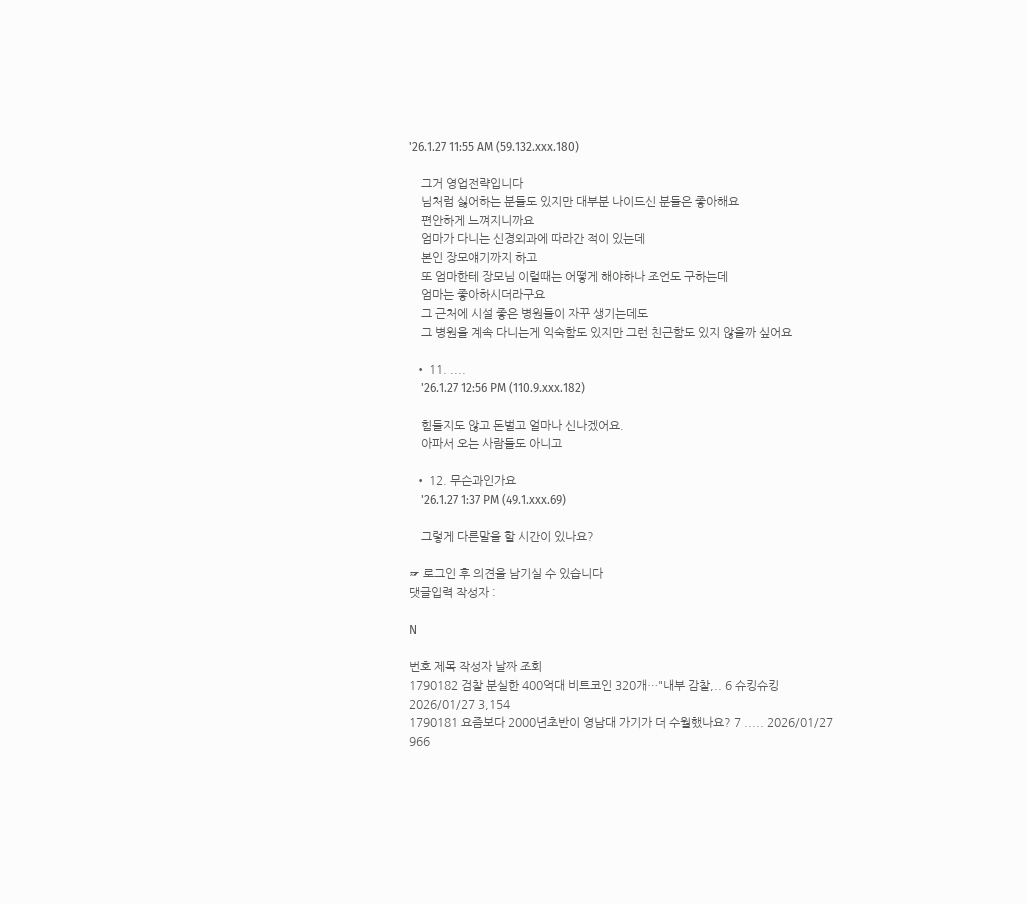'26.1.27 11:55 AM (59.132.xxx.180)

    그거 영업전략입니다
    님처럼 싫어하는 분들도 있지만 대부분 나이드신 분들은 좋아해요
    편안하게 느껴지니까요
    엄마가 다니는 신경외과에 따라간 적이 있는데
    본인 장모얘기까지 하고
    또 엄마한테 장모님 이럴때는 어떻게 해야하나 조언도 구하는데
    엄마는 좋아하시더라구요
    그 근처에 시설 좋은 병원들이 자꾸 생기는데도
    그 병원을 계속 다니는게 익숙함도 있지만 그런 친근함도 있지 않을까 싶어요

  • 11. ....
    '26.1.27 12:56 PM (110.9.xxx.182)

    힘들지도 않고 돈벌고 얼마나 신나겠어요.
    아파서 오는 사람들도 아니고

  • 12. 무슨과인가요
    '26.1.27 1:37 PM (49.1.xxx.69)

    그렇게 다른말을 할 시간이 있나요?

☞ 로그인 후 의견을 남기실 수 있습니다
댓글입력 작성자 :

N

번호 제목 작성자 날짜 조회
1790182 검찰 분실한 400억대 비트코인 320개…"내부 감찰,.. 6 슈킹슈킹 2026/01/27 3,154
1790181 요즘보다 2000년초반이 영남대 가기가 더 수월했나요? 7 ..... 2026/01/27 966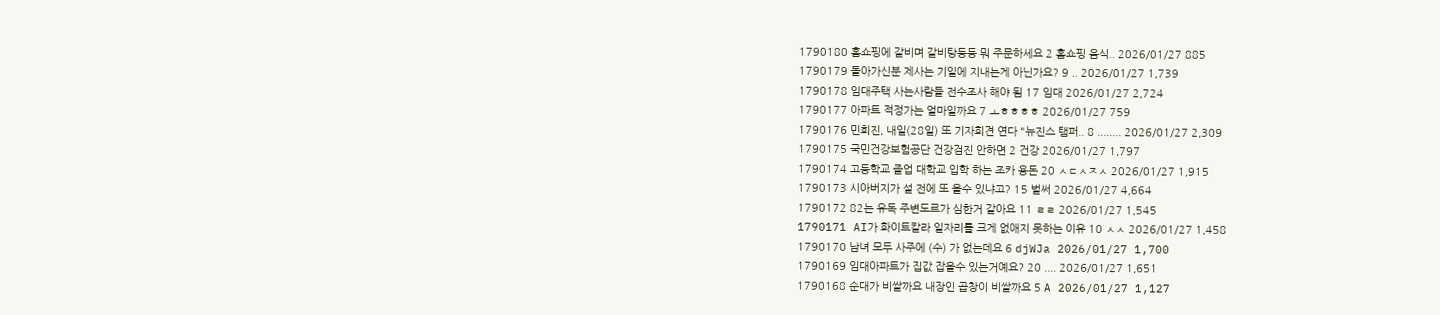1790180 홈쇼핑에 갈비며 갈비탕등등 뭐 주문하세요 2 홈쇼핑 음식.. 2026/01/27 885
1790179 돌아가신분 제사는 기일에 지내는게 아닌가요? 9 .. 2026/01/27 1,739
1790178 임대주택 사는사람들 전수조사 해야 됨 17 임대 2026/01/27 2,724
1790177 아파트 적정가는 얼마일까요 7 ㅗㅎㅎㅎㅎ 2026/01/27 759
1790176 민희진, 내일(28일) 또 기자회견 연다 "뉴진스 탬퍼.. 8 ........ 2026/01/27 2,309
1790175 국민건강보험공단 건강검진 안하면 2 건강 2026/01/27 1,797
1790174 고등학교 졸업 대학교 입학 하는 조카 용돈 20 ㅅㄷㅅㅈㅅ 2026/01/27 1,915
1790173 시아버지가 설 전에 또 올수 있냐고? 15 벌써 2026/01/27 4,664
1790172 82는 유독 주변도르가 심한거 같아요 11 ㄹㄹ 2026/01/27 1,545
1790171 AI가 화이트칼라 일자리를 크게 없애지 못하는 이유 10 ㅅㅅ 2026/01/27 1,458
1790170 남녀 모두 사주에 (수) 가 없는데요 6 djWJa 2026/01/27 1,700
1790169 임대아파트가 집값 잡을수 있는거예요? 20 .... 2026/01/27 1,651
1790168 순대가 비쌀까요 내장인 곱창이 비쌀까요 5 A 2026/01/27 1,127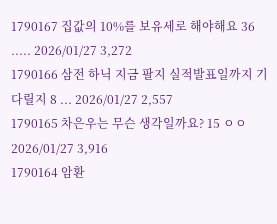1790167 집값의 10%를 보유세로 해야해요 36 ..... 2026/01/27 3,272
1790166 삼전 하닉 지금 팔지 실적발표일까지 기다릴지 8 ... 2026/01/27 2,557
1790165 차은우는 무슨 생각일까요? 15 ㅇㅇ 2026/01/27 3,916
1790164 암환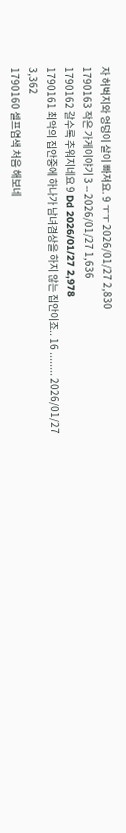자 허벅지와 엉덩이 살이 빠져요. 9 ㅜㅜ 2026/01/27 2,830
1790163 작은 가게이야기 3 -- 2026/01/27 1,636
1790162 갈수록 추워지네요 9 Dd 2026/01/27 2,978
1790161 최악의 집안중에 하나가 남녀겸상을 하지 않는 집안이죠.. 16 ........ 2026/01/27 3,362
1790160 셀프염색 처음 해보네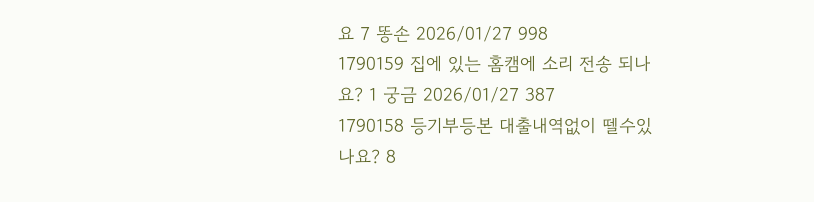요 7 똥손 2026/01/27 998
1790159 집에 있는 홈캠에 소리 전송 되나요? 1 궁금 2026/01/27 387
1790158 등기부등본 대출내역없이 뗄수있나요? 8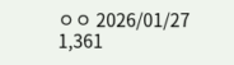ㅇㅇ 2026/01/27 1,361